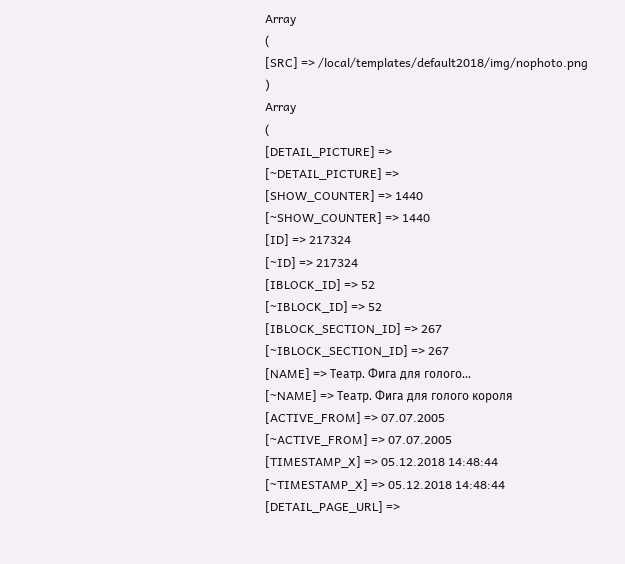Array
(
[SRC] => /local/templates/default2018/img/nophoto.png
)
Array
(
[DETAIL_PICTURE] =>
[~DETAIL_PICTURE] =>
[SHOW_COUNTER] => 1440
[~SHOW_COUNTER] => 1440
[ID] => 217324
[~ID] => 217324
[IBLOCK_ID] => 52
[~IBLOCK_ID] => 52
[IBLOCK_SECTION_ID] => 267
[~IBLOCK_SECTION_ID] => 267
[NAME] => Театр. Фига для голого…
[~NAME] => Театр. Фига для голого короля
[ACTIVE_FROM] => 07.07.2005
[~ACTIVE_FROM] => 07.07.2005
[TIMESTAMP_X] => 05.12.2018 14:48:44
[~TIMESTAMP_X] => 05.12.2018 14:48:44
[DETAIL_PAGE_URL] =>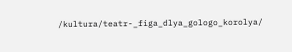/kultura/teatr-_figa_dlya_gologo_korolya/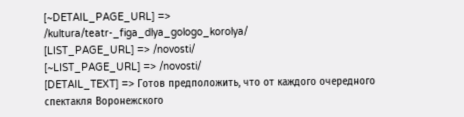[~DETAIL_PAGE_URL] => /kultura/teatr-_figa_dlya_gologo_korolya/
[LIST_PAGE_URL] => /novosti/
[~LIST_PAGE_URL] => /novosti/
[DETAIL_TEXT] => Готов предположить, что от каждого очередного спектакля Воронежского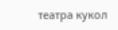театра кукол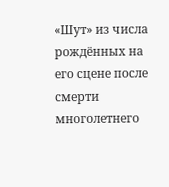«Шут» из числа рождённых на его сцене после смерти многолетнего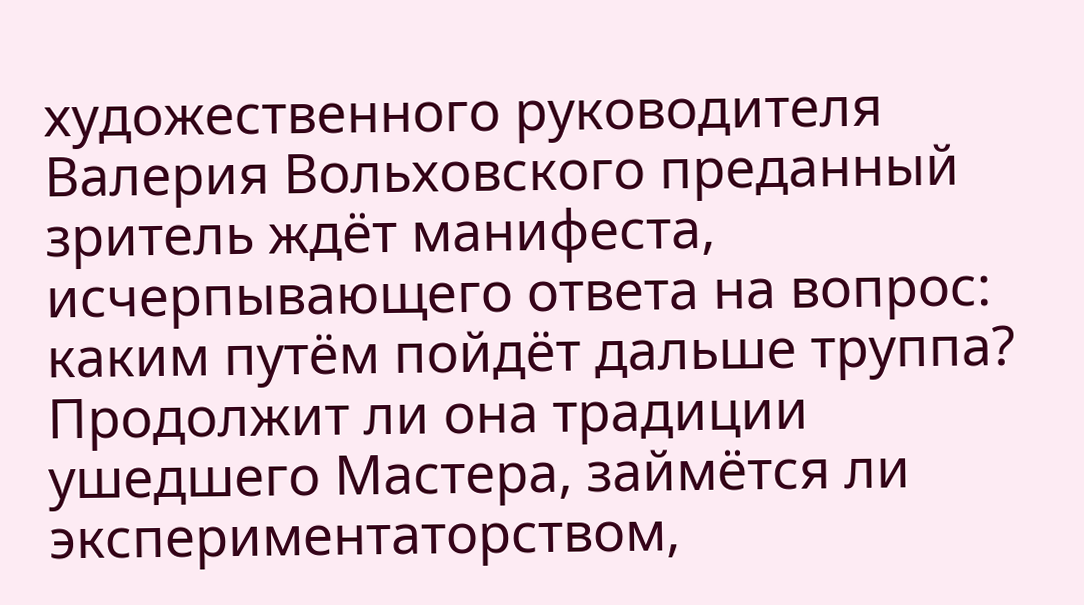художественного руководителя Валерия Вольховского преданный зритель ждёт манифеста, исчерпывающего ответа на вопрос: каким путём пойдёт дальше труппа? Продолжит ли она традиции ушедшего Мастера, займётся ли экспериментаторством,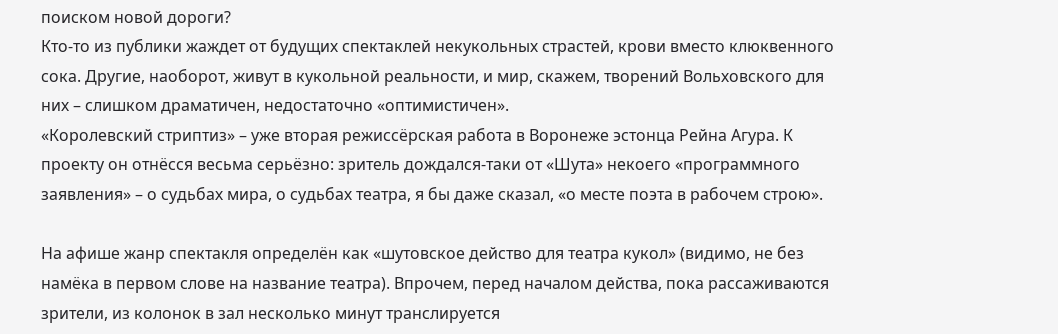поиском новой дороги?
Кто-то из публики жаждет от будущих спектаклей некукольных страстей, крови вместо клюквенного сока. Другие, наоборот, живут в кукольной реальности, и мир, скажем, творений Вольховского для них – слишком драматичен, недостаточно «оптимистичен».
«Королевский стриптиз» – уже вторая режиссёрская работа в Воронеже эстонца Рейна Агура. К проекту он отнёсся весьма серьёзно: зритель дождался-таки от «Шута» некоего «программного заявления» – о судьбах мира, о судьбах театра, я бы даже сказал, «о месте поэта в рабочем строю».

На афише жанр спектакля определён как «шутовское действо для театра кукол» (видимо, не без намёка в первом слове на название театра). Впрочем, перед началом действа, пока рассаживаются зрители, из колонок в зал несколько минут транслируется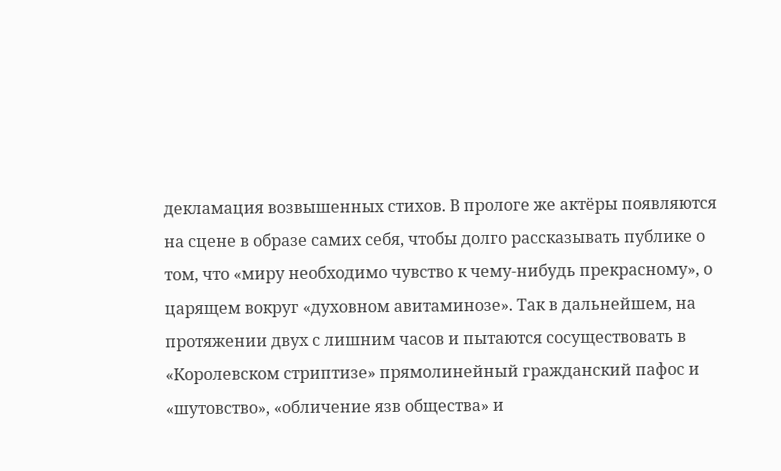декламация возвышенных стихов. В прологе же актёры появляются на сцене в образе самих себя, чтобы долго рассказывать публике о том, что «миру необходимо чувство к чему-нибудь прекрасному», о царящем вокруг «духовном авитаминозе». Так в дальнейшем, на протяжении двух с лишним часов и пытаются сосуществовать в «Королевском стриптизе» прямолинейный гражданский пафос и «шутовство», «обличение язв общества» и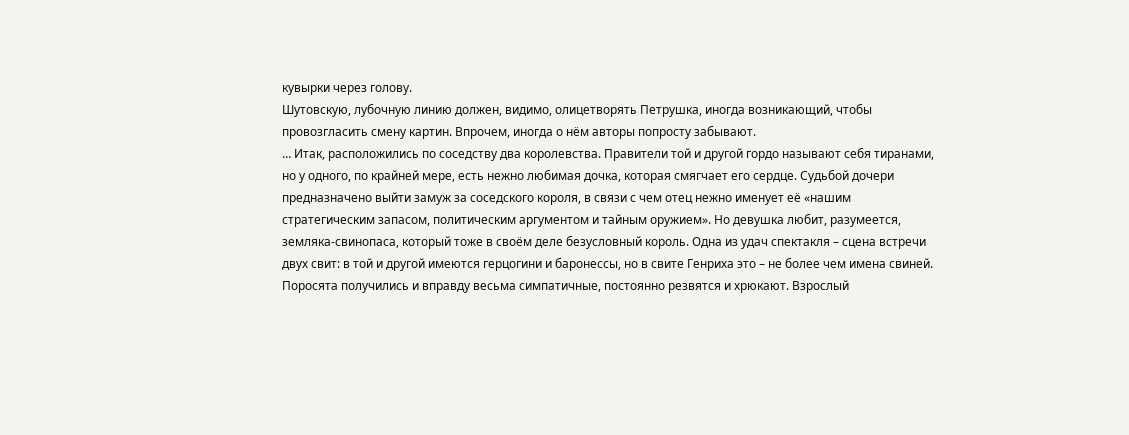кувырки через голову.
Шутовскую, лубочную линию должен, видимо, олицетворять Петрушка, иногда возникающий, чтобы провозгласить смену картин. Впрочем, иногда о нём авторы попросту забывают.
… Итак, расположились по соседству два королевства. Правители той и другой гордо называют себя тиранами, но у одного, по крайней мере, есть нежно любимая дочка, которая смягчает его сердце. Судьбой дочери предназначено выйти замуж за соседского короля, в связи с чем отец нежно именует её «нашим стратегическим запасом, политическим аргументом и тайным оружием». Но девушка любит, разумеется, земляка-свинопаса, который тоже в своём деле безусловный король. Одна из удач спектакля – сцена встречи двух свит: в той и другой имеются герцогини и баронессы, но в свите Генриха это – не более чем имена свиней. Поросята получились и вправду весьма симпатичные, постоянно резвятся и хрюкают. Взрослый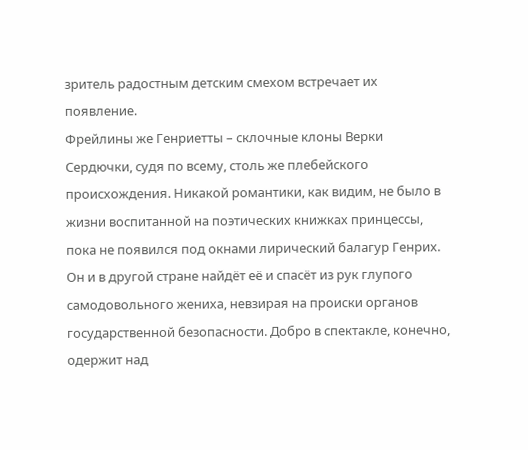зритель радостным детским смехом встречает их появление.
Фрейлины же Генриетты – склочные клоны Верки Сердючки, судя по всему, столь же плебейского происхождения. Никакой романтики, как видим, не было в жизни воспитанной на поэтических книжках принцессы, пока не появился под окнами лирический балагур Генрих. Он и в другой стране найдёт её и спасёт из рук глупого самодовольного жениха, невзирая на происки органов государственной безопасности. Добро в спектакле, конечно, одержит над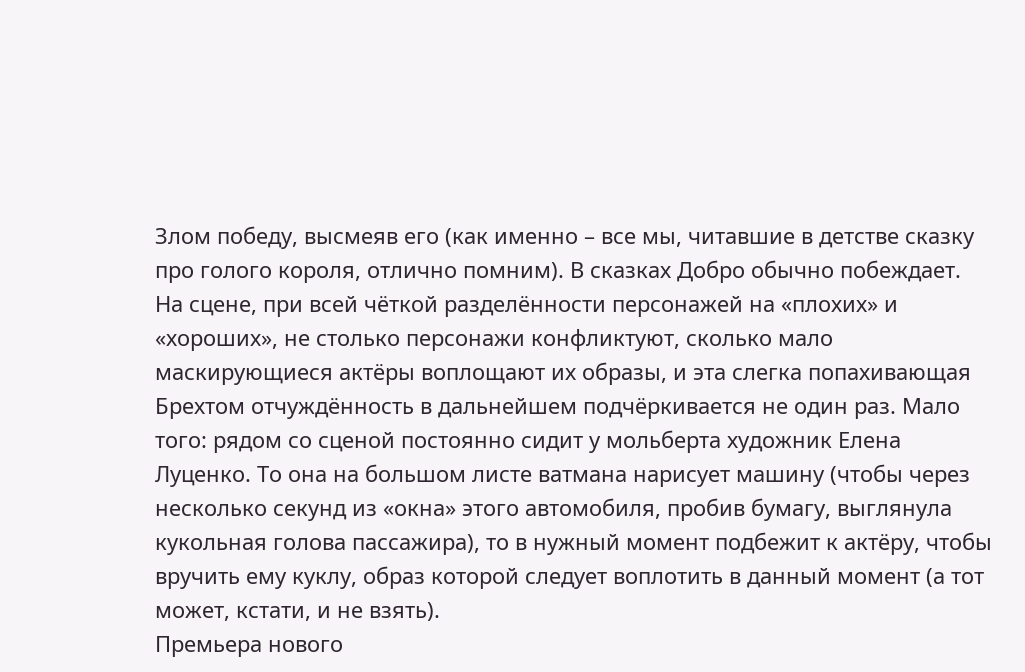Злом победу, высмеяв его (как именно – все мы, читавшие в детстве сказку про голого короля, отлично помним). В сказках Добро обычно побеждает.
На сцене, при всей чёткой разделённости персонажей на «плохих» и «хороших», не столько персонажи конфликтуют, сколько мало маскирующиеся актёры воплощают их образы, и эта слегка попахивающая Брехтом отчуждённость в дальнейшем подчёркивается не один раз. Мало того: рядом со сценой постоянно сидит у мольберта художник Елена Луценко. То она на большом листе ватмана нарисует машину (чтобы через несколько секунд из «окна» этого автомобиля, пробив бумагу, выглянула кукольная голова пассажира), то в нужный момент подбежит к актёру, чтобы вручить ему куклу, образ которой следует воплотить в данный момент (а тот может, кстати, и не взять).
Премьера нового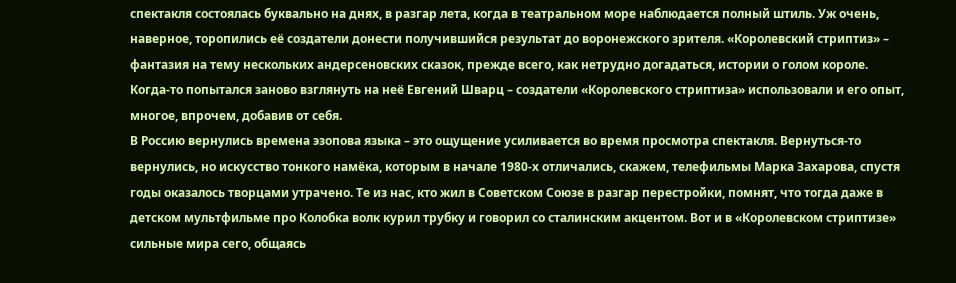спектакля состоялась буквально на днях, в разгар лета, когда в театральном море наблюдается полный штиль. Уж очень, наверное, торопились её создатели донести получившийся результат до воронежского зрителя. «Королевский стриптиз» – фантазия на тему нескольких андерсеновских сказок, прежде всего, как нетрудно догадаться, истории о голом короле. Когда-то попытался заново взглянуть на неё Евгений Шварц – создатели «Королевского стриптиза» использовали и его опыт, многое, впрочем, добавив от себя.
В Россию вернулись времена эзопова языка – это ощущение усиливается во время просмотра спектакля. Вернуться-то вернулись, но искусство тонкого намёка, которым в начале 1980-х отличались, скажем, телефильмы Марка Захарова, спустя годы оказалось творцами утрачено. Те из нас, кто жил в Советском Союзе в разгар перестройки, помнят, что тогда даже в детском мультфильме про Колобка волк курил трубку и говорил со сталинским акцентом. Вот и в «Королевском стриптизе» сильные мира сего, общаясь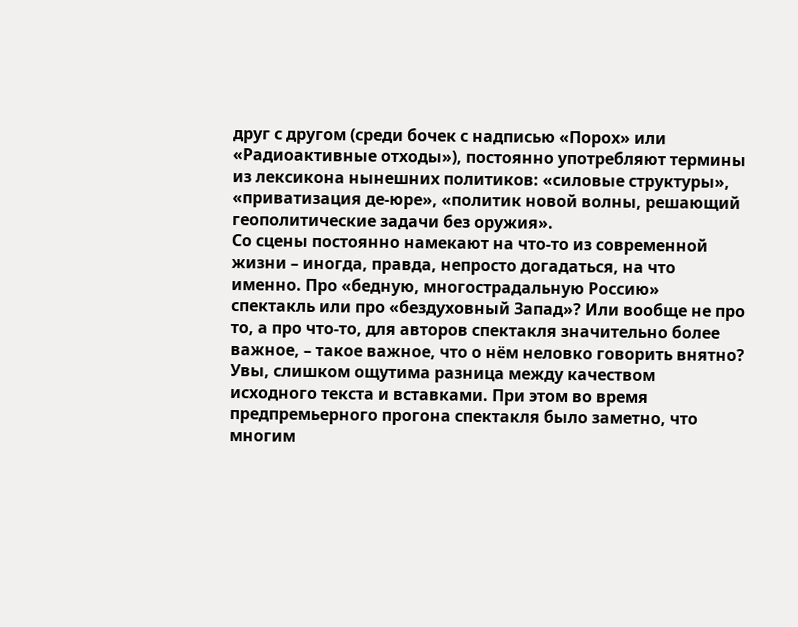друг с другом (среди бочек с надписью «Порох» или «Радиоактивные отходы»), постоянно употребляют термины из лексикона нынешних политиков: «силовые структуры», «приватизация де-юре», «политик новой волны, решающий геополитические задачи без оружия».
Со сцены постоянно намекают на что-то из современной жизни – иногда, правда, непросто догадаться, на что именно. Про «бедную, многострадальную Россию» спектакль или про «бездуховный Запад»? Или вообще не про то, а про что-то, для авторов спектакля значительно более важное, – такое важное, что о нём неловко говорить внятно?
Увы, слишком ощутима разница между качеством исходного текста и вставками. При этом во время предпремьерного прогона спектакля было заметно, что многим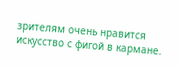зрителям очень нравится искусство с фигой в кармане.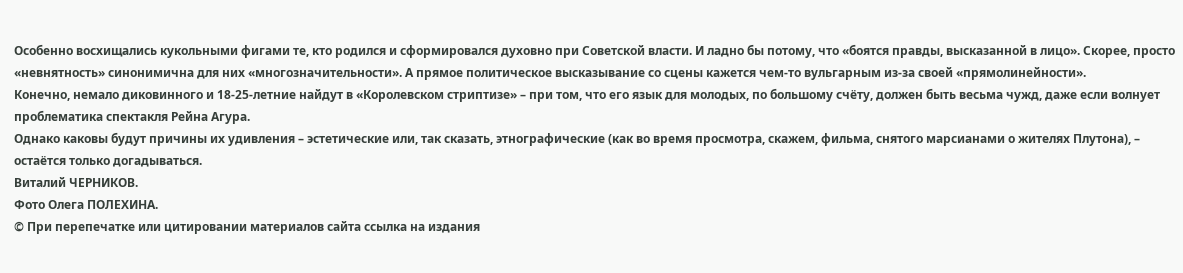Особенно восхищались кукольными фигами те, кто родился и сформировался духовно при Советской власти. И ладно бы потому, что «боятся правды, высказанной в лицо». Скорее, просто «невнятность» синонимична для них «многозначительности». А прямое политическое высказывание со сцены кажется чем-то вульгарным из-за своей «прямолинейности».
Конечно, немало диковинного и 18-25-летние найдут в «Королевском стриптизе» – при том, что его язык для молодых, по большому счёту, должен быть весьма чужд, даже если волнует проблематика спектакля Рейна Агура.
Однако каковы будут причины их удивления – эстетические или, так сказать, этнографические (как во время просмотра, скажем, фильма, снятого марсианами о жителях Плутона), – остаётся только догадываться.
Виталий ЧЕРНИКОВ.
Фото Олега ПОЛЕХИНА.
© При перепечатке или цитировании материалов cайта ссылка на издания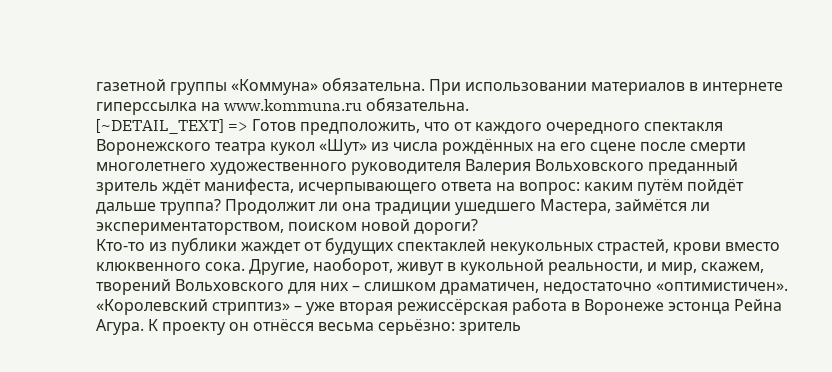газетной группы «Коммуна» обязательна. При использовании материалов в интернете гиперссылка на www.kommuna.ru обязательна.
[~DETAIL_TEXT] => Готов предположить, что от каждого очередного спектакля Воронежского театра кукол «Шут» из числа рождённых на его сцене после смерти многолетнего художественного руководителя Валерия Вольховского преданный зритель ждёт манифеста, исчерпывающего ответа на вопрос: каким путём пойдёт дальше труппа? Продолжит ли она традиции ушедшего Мастера, займётся ли экспериментаторством, поиском новой дороги?
Кто-то из публики жаждет от будущих спектаклей некукольных страстей, крови вместо клюквенного сока. Другие, наоборот, живут в кукольной реальности, и мир, скажем, творений Вольховского для них – слишком драматичен, недостаточно «оптимистичен».
«Королевский стриптиз» – уже вторая режиссёрская работа в Воронеже эстонца Рейна Агура. К проекту он отнёсся весьма серьёзно: зритель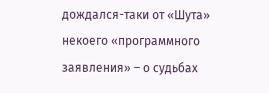дождался-таки от «Шута» некоего «программного заявления» – о судьбах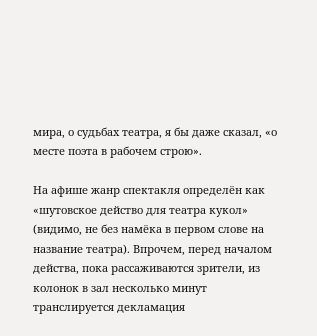мира, о судьбах театра, я бы даже сказал, «о месте поэта в рабочем строю».

На афише жанр спектакля определён как «шутовское действо для театра кукол» (видимо, не без намёка в первом слове на название театра). Впрочем, перед началом действа, пока рассаживаются зрители, из колонок в зал несколько минут транслируется декламация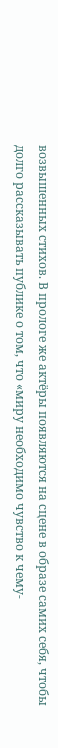возвышенных стихов. В прологе же актёры появляются на сцене в образе самих себя, чтобы долго рассказывать публике о том, что «миру необходимо чувство к чему-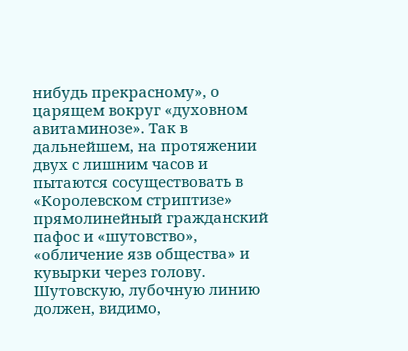нибудь прекрасному», о царящем вокруг «духовном авитаминозе». Так в дальнейшем, на протяжении двух с лишним часов и пытаются сосуществовать в «Королевском стриптизе» прямолинейный гражданский пафос и «шутовство», «обличение язв общества» и кувырки через голову.
Шутовскую, лубочную линию должен, видимо,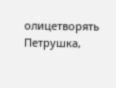олицетворять Петрушка,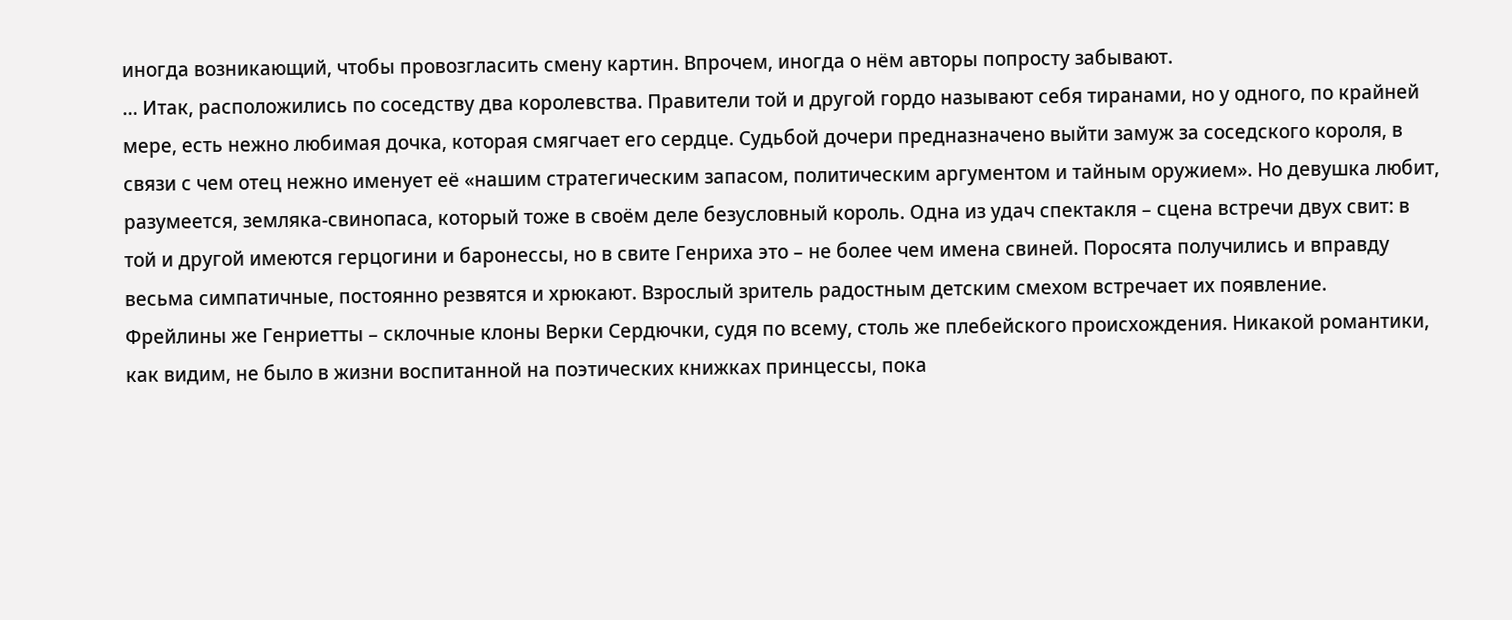иногда возникающий, чтобы провозгласить смену картин. Впрочем, иногда о нём авторы попросту забывают.
… Итак, расположились по соседству два королевства. Правители той и другой гордо называют себя тиранами, но у одного, по крайней мере, есть нежно любимая дочка, которая смягчает его сердце. Судьбой дочери предназначено выйти замуж за соседского короля, в связи с чем отец нежно именует её «нашим стратегическим запасом, политическим аргументом и тайным оружием». Но девушка любит, разумеется, земляка-свинопаса, который тоже в своём деле безусловный король. Одна из удач спектакля – сцена встречи двух свит: в той и другой имеются герцогини и баронессы, но в свите Генриха это – не более чем имена свиней. Поросята получились и вправду весьма симпатичные, постоянно резвятся и хрюкают. Взрослый зритель радостным детским смехом встречает их появление.
Фрейлины же Генриетты – склочные клоны Верки Сердючки, судя по всему, столь же плебейского происхождения. Никакой романтики, как видим, не было в жизни воспитанной на поэтических книжках принцессы, пока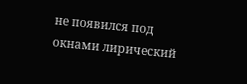не появился под окнами лирический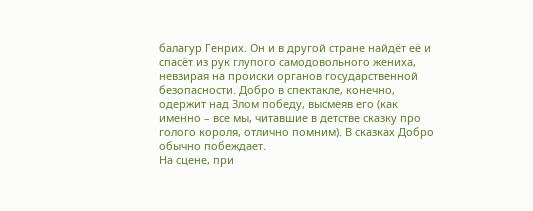балагур Генрих. Он и в другой стране найдёт её и спасёт из рук глупого самодовольного жениха, невзирая на происки органов государственной безопасности. Добро в спектакле, конечно, одержит над Злом победу, высмеяв его (как именно – все мы, читавшие в детстве сказку про голого короля, отлично помним). В сказках Добро обычно побеждает.
На сцене, при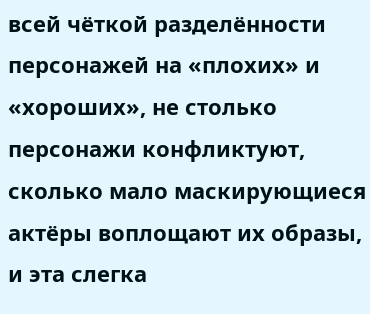всей чёткой разделённости персонажей на «плохих» и «хороших», не столько персонажи конфликтуют, сколько мало маскирующиеся актёры воплощают их образы, и эта слегка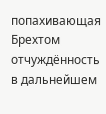попахивающая Брехтом отчуждённость в дальнейшем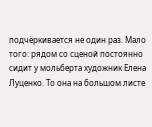подчёркивается не один раз. Мало того: рядом со сценой постоянно сидит у мольберта художник Елена Луценко. То она на большом листе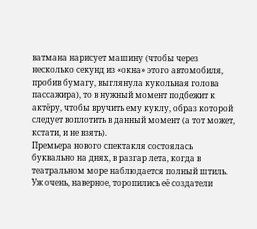ватмана нарисует машину (чтобы через несколько секунд из «окна» этого автомобиля, пробив бумагу, выглянула кукольная голова пассажира), то в нужный момент подбежит к актёру, чтобы вручить ему куклу, образ которой следует воплотить в данный момент (а тот может, кстати, и не взять).
Премьера нового спектакля состоялась буквально на днях, в разгар лета, когда в театральном море наблюдается полный штиль. Уж очень, наверное, торопились её создатели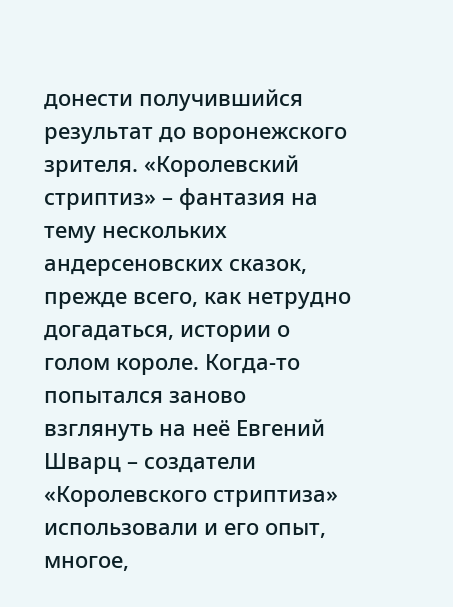донести получившийся результат до воронежского зрителя. «Королевский стриптиз» – фантазия на тему нескольких андерсеновских сказок, прежде всего, как нетрудно догадаться, истории о голом короле. Когда-то попытался заново взглянуть на неё Евгений Шварц – создатели «Королевского стриптиза» использовали и его опыт, многое,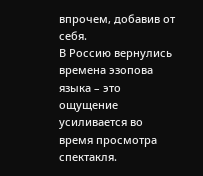впрочем, добавив от себя.
В Россию вернулись времена эзопова языка – это ощущение усиливается во время просмотра спектакля.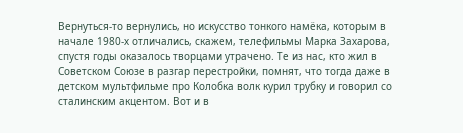Вернуться-то вернулись, но искусство тонкого намёка, которым в начале 1980-х отличались, скажем, телефильмы Марка Захарова, спустя годы оказалось творцами утрачено. Те из нас, кто жил в Советском Союзе в разгар перестройки, помнят, что тогда даже в детском мультфильме про Колобка волк курил трубку и говорил со сталинским акцентом. Вот и в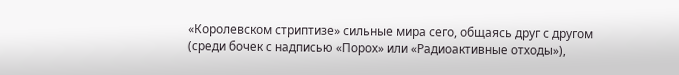«Королевском стриптизе» сильные мира сего, общаясь друг с другом (среди бочек с надписью «Порох» или «Радиоактивные отходы»),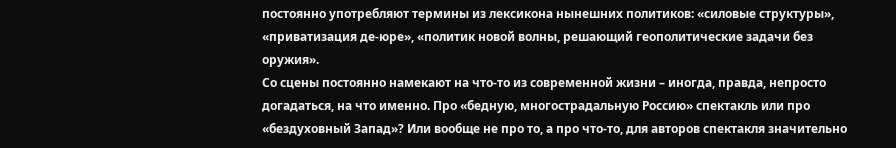постоянно употребляют термины из лексикона нынешних политиков: «силовые структуры», «приватизация де-юре», «политик новой волны, решающий геополитические задачи без оружия».
Со сцены постоянно намекают на что-то из современной жизни – иногда, правда, непросто догадаться, на что именно. Про «бедную, многострадальную Россию» спектакль или про «бездуховный Запад»? Или вообще не про то, а про что-то, для авторов спектакля значительно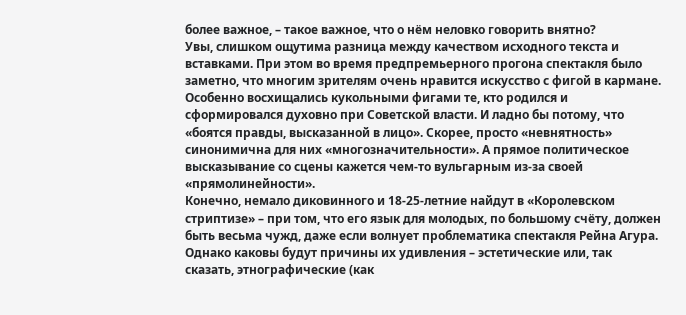более важное, – такое важное, что о нём неловко говорить внятно?
Увы, слишком ощутима разница между качеством исходного текста и вставками. При этом во время предпремьерного прогона спектакля было заметно, что многим зрителям очень нравится искусство с фигой в кармане. Особенно восхищались кукольными фигами те, кто родился и сформировался духовно при Советской власти. И ладно бы потому, что «боятся правды, высказанной в лицо». Скорее, просто «невнятность» синонимична для них «многозначительности». А прямое политическое высказывание со сцены кажется чем-то вульгарным из-за своей «прямолинейности».
Конечно, немало диковинного и 18-25-летние найдут в «Королевском стриптизе» – при том, что его язык для молодых, по большому счёту, должен быть весьма чужд, даже если волнует проблематика спектакля Рейна Агура.
Однако каковы будут причины их удивления – эстетические или, так сказать, этнографические (как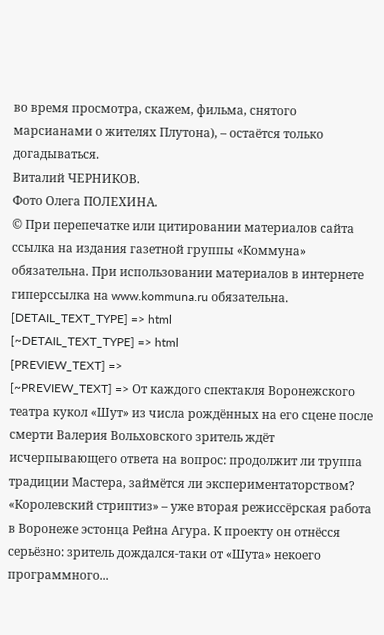во время просмотра, скажем, фильма, снятого марсианами о жителях Плутона), – остаётся только догадываться.
Виталий ЧЕРНИКОВ.
Фото Олега ПОЛЕХИНА.
© При перепечатке или цитировании материалов cайта ссылка на издания газетной группы «Коммуна» обязательна. При использовании материалов в интернете гиперссылка на www.kommuna.ru обязательна.
[DETAIL_TEXT_TYPE] => html
[~DETAIL_TEXT_TYPE] => html
[PREVIEW_TEXT] =>
[~PREVIEW_TEXT] => От каждого спектакля Воронежского театра кукол «Шут» из числа рождённых на его сцене после смерти Валерия Вольховского зритель ждёт исчерпывающего ответа на вопрос: продолжит ли труппа традиции Мастера, займётся ли экспериментаторством? «Королевский стриптиз» – уже вторая режиссёрская работа в Воронеже эстонца Рейна Агура. К проекту он отнёсся серьёзно: зритель дождался-таки от «Шута» некоего программного...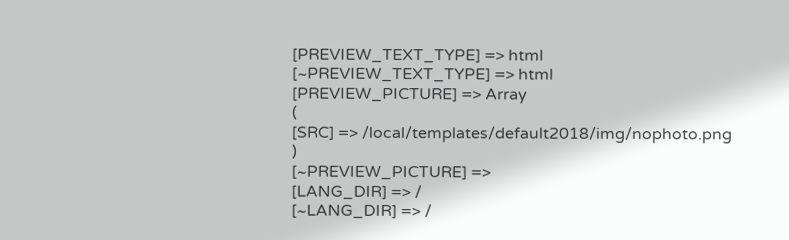[PREVIEW_TEXT_TYPE] => html
[~PREVIEW_TEXT_TYPE] => html
[PREVIEW_PICTURE] => Array
(
[SRC] => /local/templates/default2018/img/nophoto.png
)
[~PREVIEW_PICTURE] =>
[LANG_DIR] => /
[~LANG_DIR] => /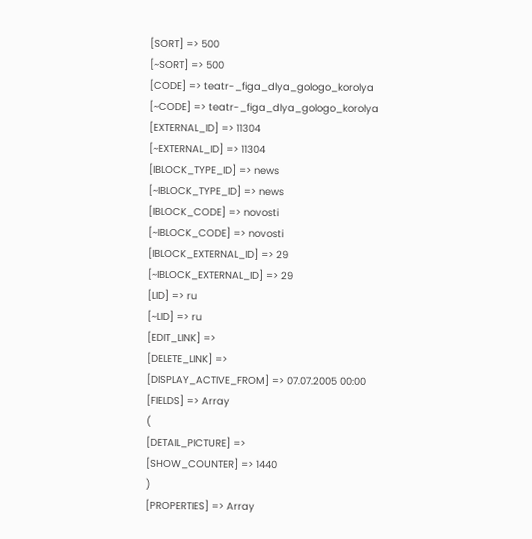[SORT] => 500
[~SORT] => 500
[CODE] => teatr-_figa_dlya_gologo_korolya
[~CODE] => teatr-_figa_dlya_gologo_korolya
[EXTERNAL_ID] => 11304
[~EXTERNAL_ID] => 11304
[IBLOCK_TYPE_ID] => news
[~IBLOCK_TYPE_ID] => news
[IBLOCK_CODE] => novosti
[~IBLOCK_CODE] => novosti
[IBLOCK_EXTERNAL_ID] => 29
[~IBLOCK_EXTERNAL_ID] => 29
[LID] => ru
[~LID] => ru
[EDIT_LINK] =>
[DELETE_LINK] =>
[DISPLAY_ACTIVE_FROM] => 07.07.2005 00:00
[FIELDS] => Array
(
[DETAIL_PICTURE] =>
[SHOW_COUNTER] => 1440
)
[PROPERTIES] => Array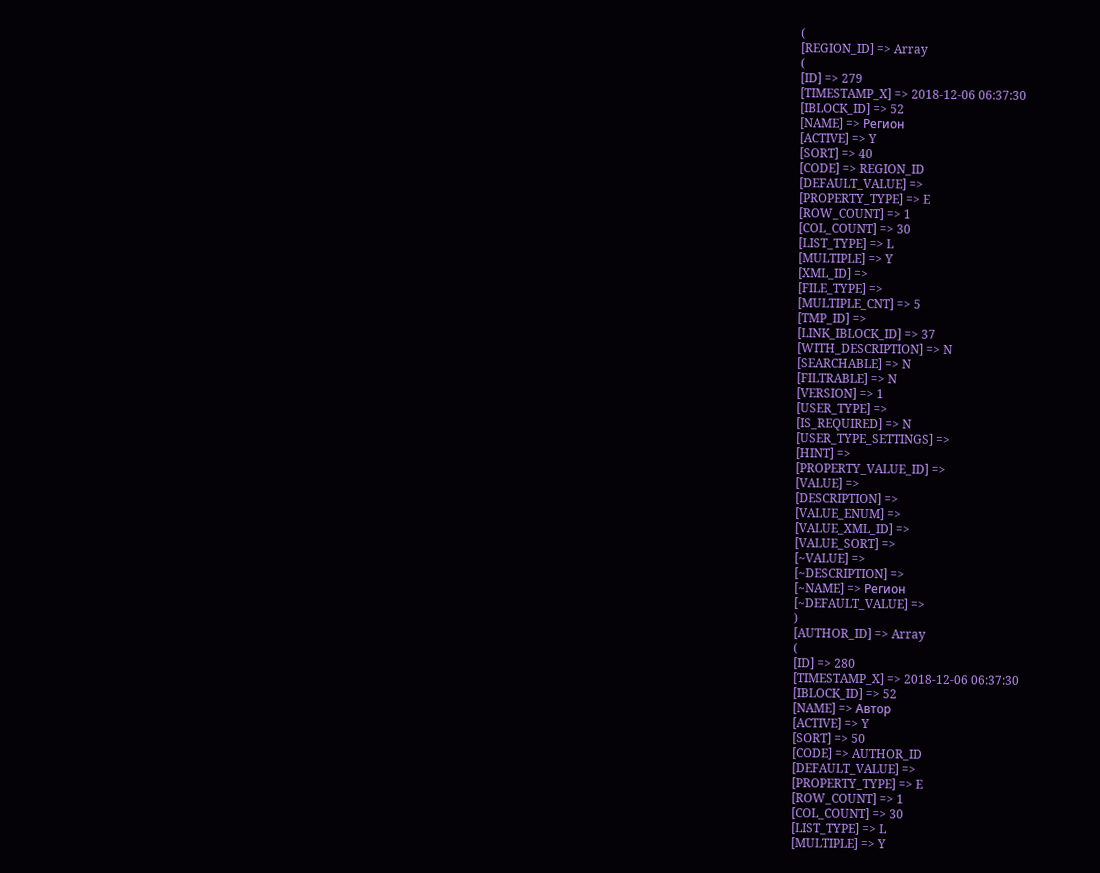(
[REGION_ID] => Array
(
[ID] => 279
[TIMESTAMP_X] => 2018-12-06 06:37:30
[IBLOCK_ID] => 52
[NAME] => Регион
[ACTIVE] => Y
[SORT] => 40
[CODE] => REGION_ID
[DEFAULT_VALUE] =>
[PROPERTY_TYPE] => E
[ROW_COUNT] => 1
[COL_COUNT] => 30
[LIST_TYPE] => L
[MULTIPLE] => Y
[XML_ID] =>
[FILE_TYPE] =>
[MULTIPLE_CNT] => 5
[TMP_ID] =>
[LINK_IBLOCK_ID] => 37
[WITH_DESCRIPTION] => N
[SEARCHABLE] => N
[FILTRABLE] => N
[VERSION] => 1
[USER_TYPE] =>
[IS_REQUIRED] => N
[USER_TYPE_SETTINGS] =>
[HINT] =>
[PROPERTY_VALUE_ID] =>
[VALUE] =>
[DESCRIPTION] =>
[VALUE_ENUM] =>
[VALUE_XML_ID] =>
[VALUE_SORT] =>
[~VALUE] =>
[~DESCRIPTION] =>
[~NAME] => Регион
[~DEFAULT_VALUE] =>
)
[AUTHOR_ID] => Array
(
[ID] => 280
[TIMESTAMP_X] => 2018-12-06 06:37:30
[IBLOCK_ID] => 52
[NAME] => Автор
[ACTIVE] => Y
[SORT] => 50
[CODE] => AUTHOR_ID
[DEFAULT_VALUE] =>
[PROPERTY_TYPE] => E
[ROW_COUNT] => 1
[COL_COUNT] => 30
[LIST_TYPE] => L
[MULTIPLE] => Y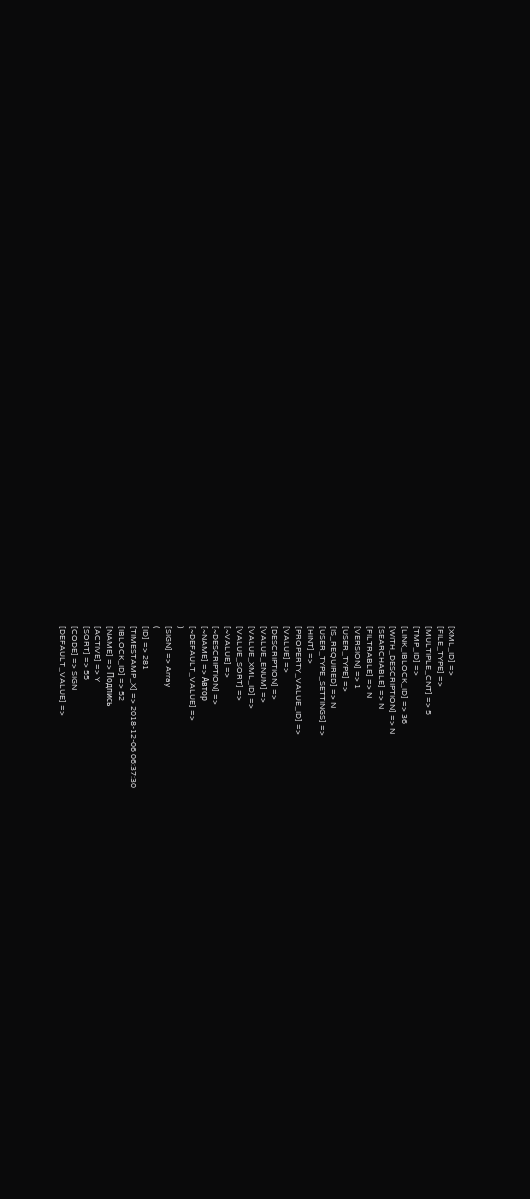[XML_ID] =>
[FILE_TYPE] =>
[MULTIPLE_CNT] => 5
[TMP_ID] =>
[LINK_IBLOCK_ID] => 36
[WITH_DESCRIPTION] => N
[SEARCHABLE] => N
[FILTRABLE] => N
[VERSION] => 1
[USER_TYPE] =>
[IS_REQUIRED] => N
[USER_TYPE_SETTINGS] =>
[HINT] =>
[PROPERTY_VALUE_ID] =>
[VALUE] =>
[DESCRIPTION] =>
[VALUE_ENUM] =>
[VALUE_XML_ID] =>
[VALUE_SORT] =>
[~VALUE] =>
[~DESCRIPTION] =>
[~NAME] => Автор
[~DEFAULT_VALUE] =>
)
[SIGN] => Array
(
[ID] => 281
[TIMESTAMP_X] => 2018-12-06 06:37:30
[IBLOCK_ID] => 52
[NAME] => Подпись
[ACTIVE] => Y
[SORT] => 55
[CODE] => SIGN
[DEFAULT_VALUE] =>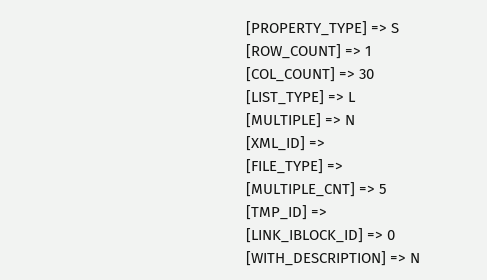[PROPERTY_TYPE] => S
[ROW_COUNT] => 1
[COL_COUNT] => 30
[LIST_TYPE] => L
[MULTIPLE] => N
[XML_ID] =>
[FILE_TYPE] =>
[MULTIPLE_CNT] => 5
[TMP_ID] =>
[LINK_IBLOCK_ID] => 0
[WITH_DESCRIPTION] => N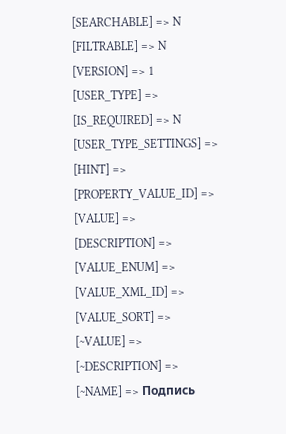[SEARCHABLE] => N
[FILTRABLE] => N
[VERSION] => 1
[USER_TYPE] =>
[IS_REQUIRED] => N
[USER_TYPE_SETTINGS] =>
[HINT] =>
[PROPERTY_VALUE_ID] =>
[VALUE] =>
[DESCRIPTION] =>
[VALUE_ENUM] =>
[VALUE_XML_ID] =>
[VALUE_SORT] =>
[~VALUE] =>
[~DESCRIPTION] =>
[~NAME] => Подпись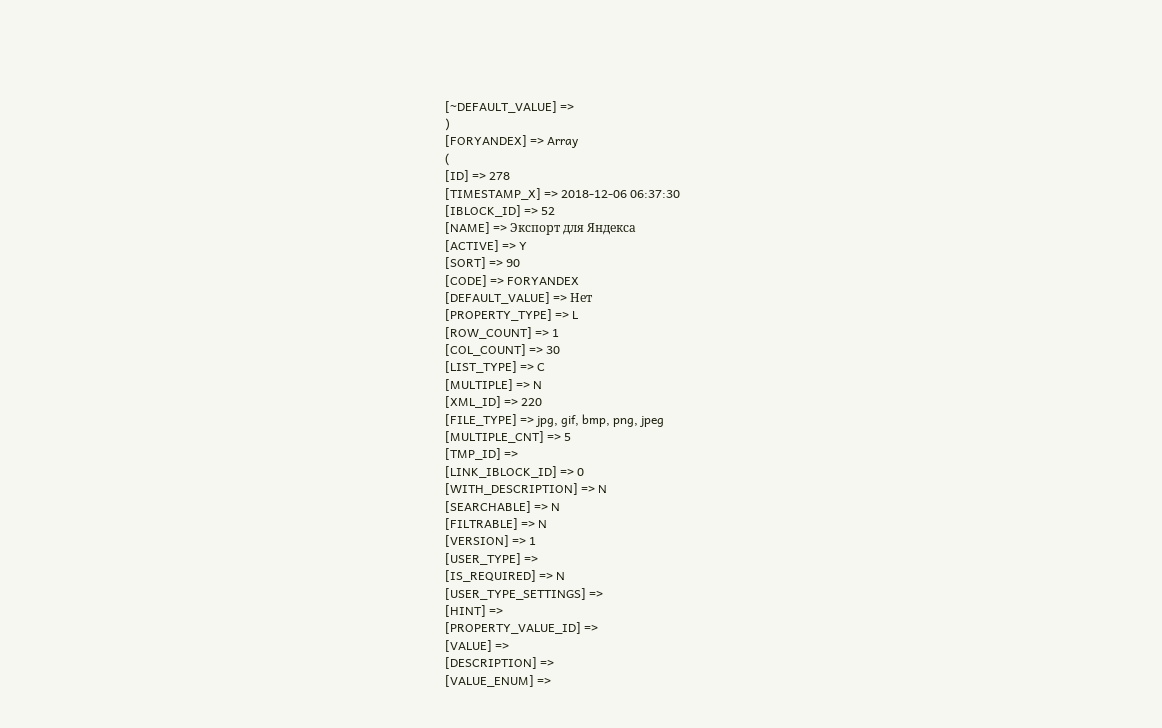[~DEFAULT_VALUE] =>
)
[FORYANDEX] => Array
(
[ID] => 278
[TIMESTAMP_X] => 2018-12-06 06:37:30
[IBLOCK_ID] => 52
[NAME] => Экспорт для Яндекса
[ACTIVE] => Y
[SORT] => 90
[CODE] => FORYANDEX
[DEFAULT_VALUE] => Нет
[PROPERTY_TYPE] => L
[ROW_COUNT] => 1
[COL_COUNT] => 30
[LIST_TYPE] => C
[MULTIPLE] => N
[XML_ID] => 220
[FILE_TYPE] => jpg, gif, bmp, png, jpeg
[MULTIPLE_CNT] => 5
[TMP_ID] =>
[LINK_IBLOCK_ID] => 0
[WITH_DESCRIPTION] => N
[SEARCHABLE] => N
[FILTRABLE] => N
[VERSION] => 1
[USER_TYPE] =>
[IS_REQUIRED] => N
[USER_TYPE_SETTINGS] =>
[HINT] =>
[PROPERTY_VALUE_ID] =>
[VALUE] =>
[DESCRIPTION] =>
[VALUE_ENUM] =>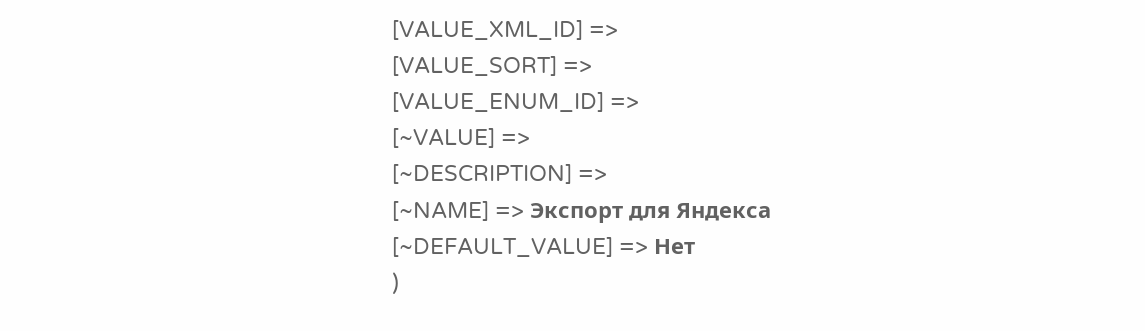[VALUE_XML_ID] =>
[VALUE_SORT] =>
[VALUE_ENUM_ID] =>
[~VALUE] =>
[~DESCRIPTION] =>
[~NAME] => Экспорт для Яндекса
[~DEFAULT_VALUE] => Нет
)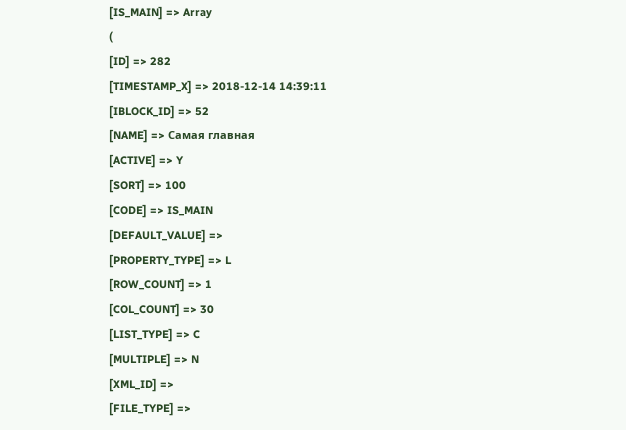[IS_MAIN] => Array
(
[ID] => 282
[TIMESTAMP_X] => 2018-12-14 14:39:11
[IBLOCK_ID] => 52
[NAME] => Самая главная
[ACTIVE] => Y
[SORT] => 100
[CODE] => IS_MAIN
[DEFAULT_VALUE] =>
[PROPERTY_TYPE] => L
[ROW_COUNT] => 1
[COL_COUNT] => 30
[LIST_TYPE] => C
[MULTIPLE] => N
[XML_ID] =>
[FILE_TYPE] =>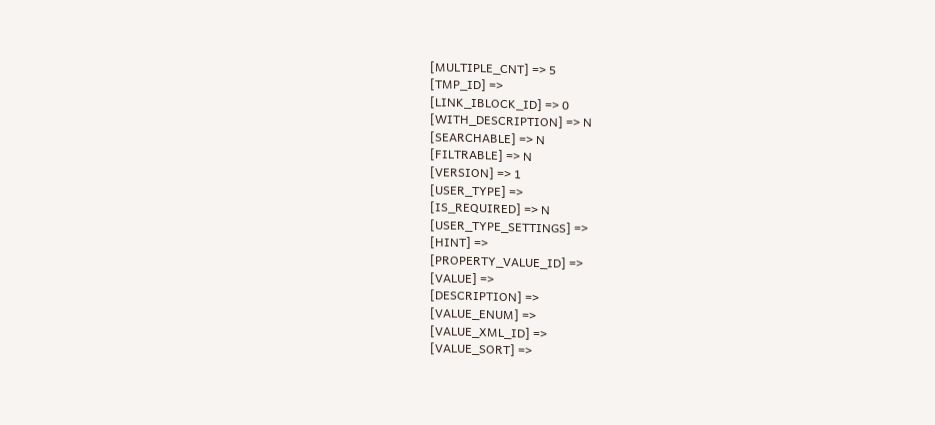[MULTIPLE_CNT] => 5
[TMP_ID] =>
[LINK_IBLOCK_ID] => 0
[WITH_DESCRIPTION] => N
[SEARCHABLE] => N
[FILTRABLE] => N
[VERSION] => 1
[USER_TYPE] =>
[IS_REQUIRED] => N
[USER_TYPE_SETTINGS] =>
[HINT] =>
[PROPERTY_VALUE_ID] =>
[VALUE] =>
[DESCRIPTION] =>
[VALUE_ENUM] =>
[VALUE_XML_ID] =>
[VALUE_SORT] =>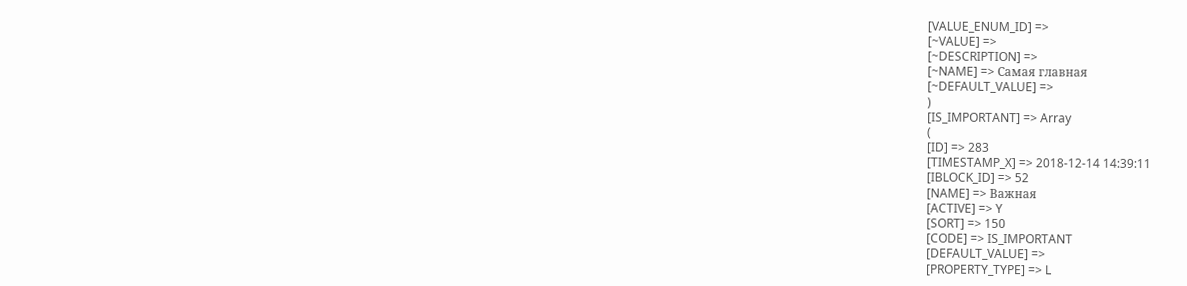[VALUE_ENUM_ID] =>
[~VALUE] =>
[~DESCRIPTION] =>
[~NAME] => Самая главная
[~DEFAULT_VALUE] =>
)
[IS_IMPORTANT] => Array
(
[ID] => 283
[TIMESTAMP_X] => 2018-12-14 14:39:11
[IBLOCK_ID] => 52
[NAME] => Важная
[ACTIVE] => Y
[SORT] => 150
[CODE] => IS_IMPORTANT
[DEFAULT_VALUE] =>
[PROPERTY_TYPE] => L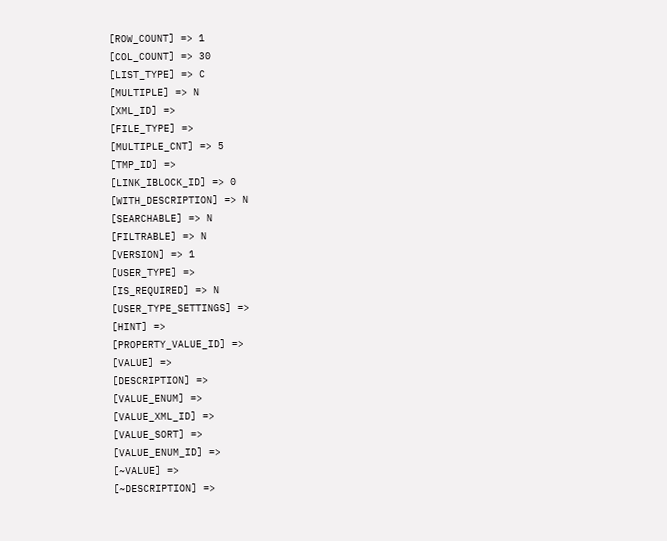[ROW_COUNT] => 1
[COL_COUNT] => 30
[LIST_TYPE] => C
[MULTIPLE] => N
[XML_ID] =>
[FILE_TYPE] =>
[MULTIPLE_CNT] => 5
[TMP_ID] =>
[LINK_IBLOCK_ID] => 0
[WITH_DESCRIPTION] => N
[SEARCHABLE] => N
[FILTRABLE] => N
[VERSION] => 1
[USER_TYPE] =>
[IS_REQUIRED] => N
[USER_TYPE_SETTINGS] =>
[HINT] =>
[PROPERTY_VALUE_ID] =>
[VALUE] =>
[DESCRIPTION] =>
[VALUE_ENUM] =>
[VALUE_XML_ID] =>
[VALUE_SORT] =>
[VALUE_ENUM_ID] =>
[~VALUE] =>
[~DESCRIPTION] =>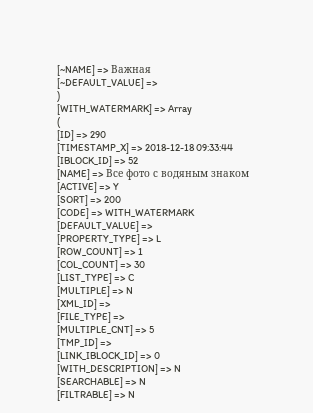[~NAME] => Важная
[~DEFAULT_VALUE] =>
)
[WITH_WATERMARK] => Array
(
[ID] => 290
[TIMESTAMP_X] => 2018-12-18 09:33:44
[IBLOCK_ID] => 52
[NAME] => Все фото с водяным знаком
[ACTIVE] => Y
[SORT] => 200
[CODE] => WITH_WATERMARK
[DEFAULT_VALUE] =>
[PROPERTY_TYPE] => L
[ROW_COUNT] => 1
[COL_COUNT] => 30
[LIST_TYPE] => C
[MULTIPLE] => N
[XML_ID] =>
[FILE_TYPE] =>
[MULTIPLE_CNT] => 5
[TMP_ID] =>
[LINK_IBLOCK_ID] => 0
[WITH_DESCRIPTION] => N
[SEARCHABLE] => N
[FILTRABLE] => N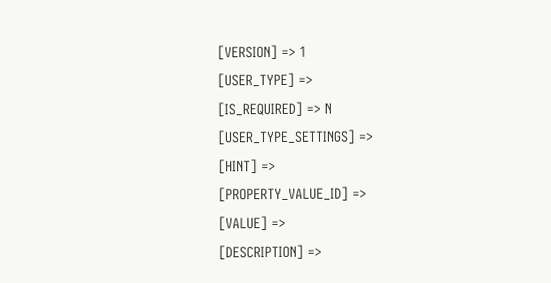[VERSION] => 1
[USER_TYPE] =>
[IS_REQUIRED] => N
[USER_TYPE_SETTINGS] =>
[HINT] =>
[PROPERTY_VALUE_ID] =>
[VALUE] =>
[DESCRIPTION] =>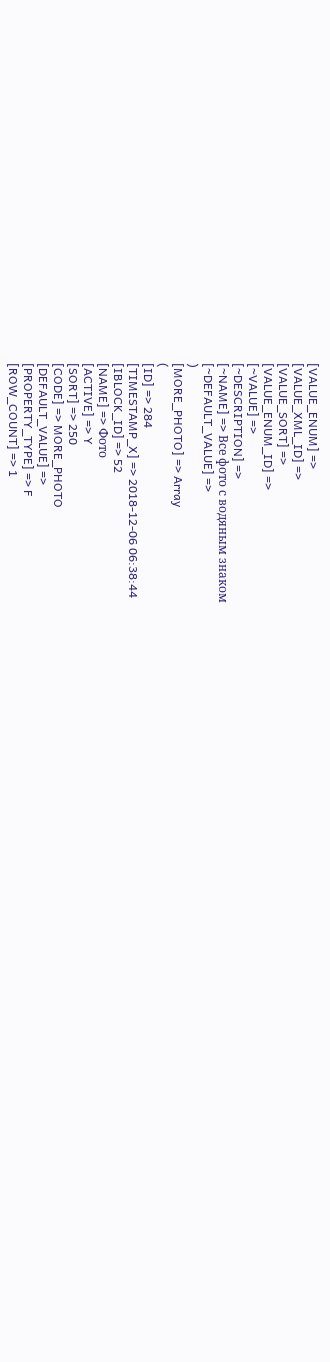[VALUE_ENUM] =>
[VALUE_XML_ID] =>
[VALUE_SORT] =>
[VALUE_ENUM_ID] =>
[~VALUE] =>
[~DESCRIPTION] =>
[~NAME] => Все фото с водяным знаком
[~DEFAULT_VALUE] =>
)
[MORE_PHOTO] => Array
(
[ID] => 284
[TIMESTAMP_X] => 2018-12-06 06:38:44
[IBLOCK_ID] => 52
[NAME] => Фото
[ACTIVE] => Y
[SORT] => 250
[CODE] => MORE_PHOTO
[DEFAULT_VALUE] =>
[PROPERTY_TYPE] => F
[ROW_COUNT] => 1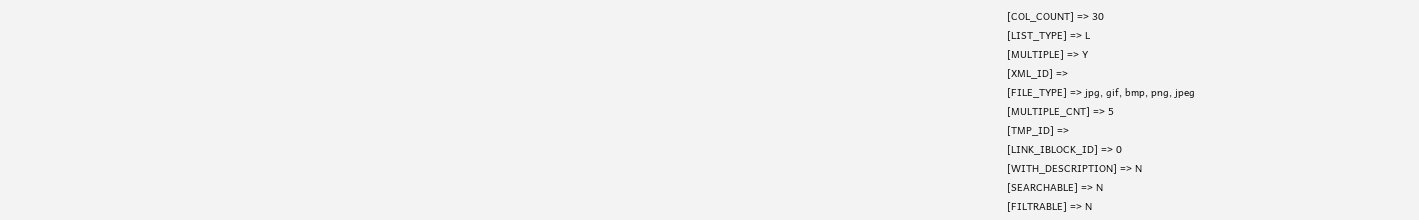[COL_COUNT] => 30
[LIST_TYPE] => L
[MULTIPLE] => Y
[XML_ID] =>
[FILE_TYPE] => jpg, gif, bmp, png, jpeg
[MULTIPLE_CNT] => 5
[TMP_ID] =>
[LINK_IBLOCK_ID] => 0
[WITH_DESCRIPTION] => N
[SEARCHABLE] => N
[FILTRABLE] => N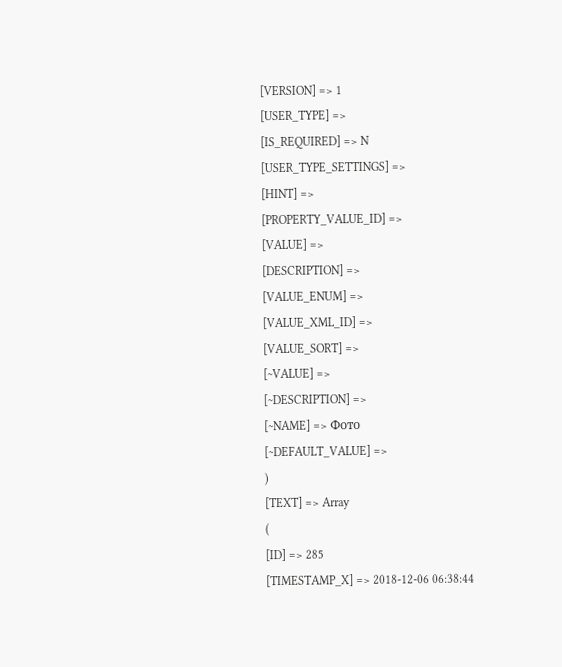[VERSION] => 1
[USER_TYPE] =>
[IS_REQUIRED] => N
[USER_TYPE_SETTINGS] =>
[HINT] =>
[PROPERTY_VALUE_ID] =>
[VALUE] =>
[DESCRIPTION] =>
[VALUE_ENUM] =>
[VALUE_XML_ID] =>
[VALUE_SORT] =>
[~VALUE] =>
[~DESCRIPTION] =>
[~NAME] => Фото
[~DEFAULT_VALUE] =>
)
[TEXT] => Array
(
[ID] => 285
[TIMESTAMP_X] => 2018-12-06 06:38:44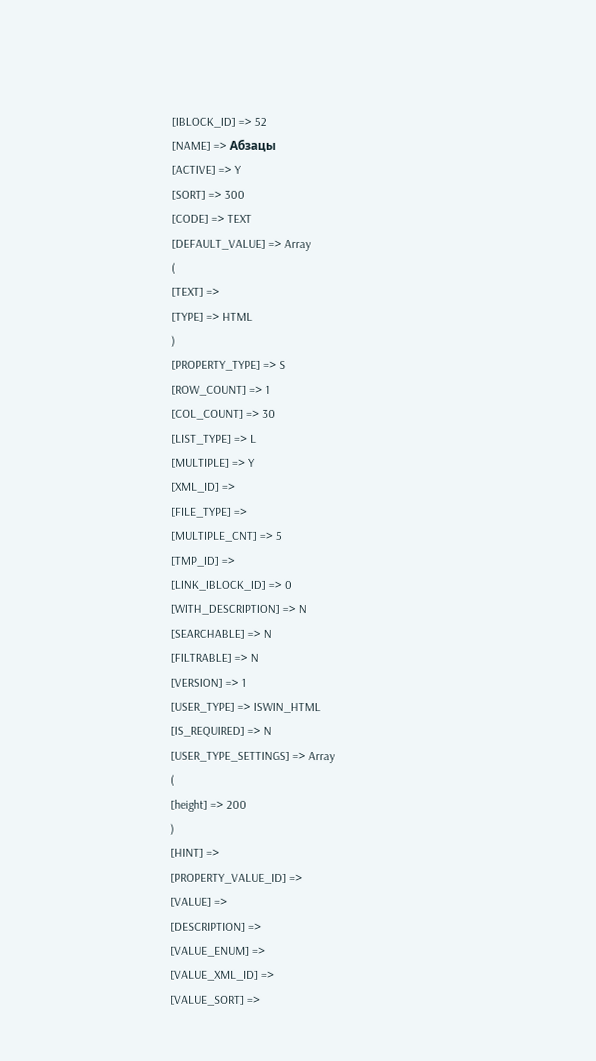[IBLOCK_ID] => 52
[NAME] => Абзацы
[ACTIVE] => Y
[SORT] => 300
[CODE] => TEXT
[DEFAULT_VALUE] => Array
(
[TEXT] =>
[TYPE] => HTML
)
[PROPERTY_TYPE] => S
[ROW_COUNT] => 1
[COL_COUNT] => 30
[LIST_TYPE] => L
[MULTIPLE] => Y
[XML_ID] =>
[FILE_TYPE] =>
[MULTIPLE_CNT] => 5
[TMP_ID] =>
[LINK_IBLOCK_ID] => 0
[WITH_DESCRIPTION] => N
[SEARCHABLE] => N
[FILTRABLE] => N
[VERSION] => 1
[USER_TYPE] => ISWIN_HTML
[IS_REQUIRED] => N
[USER_TYPE_SETTINGS] => Array
(
[height] => 200
)
[HINT] =>
[PROPERTY_VALUE_ID] =>
[VALUE] =>
[DESCRIPTION] =>
[VALUE_ENUM] =>
[VALUE_XML_ID] =>
[VALUE_SORT] =>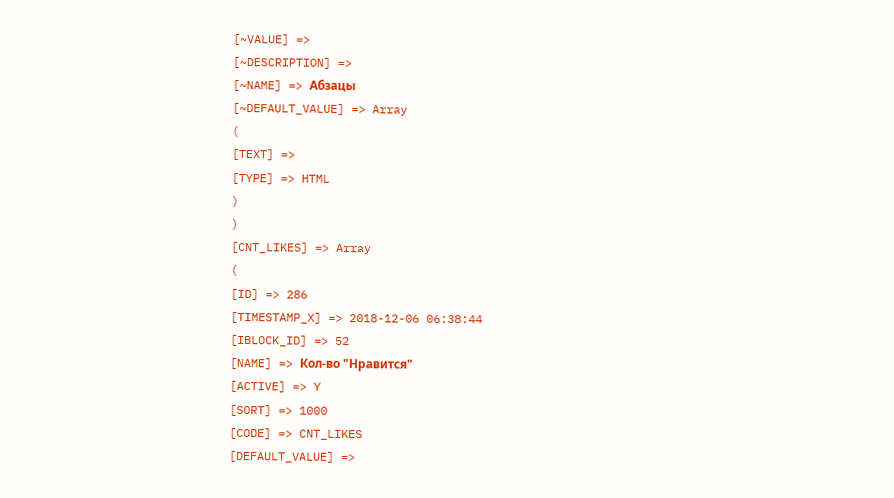[~VALUE] =>
[~DESCRIPTION] =>
[~NAME] => Абзацы
[~DEFAULT_VALUE] => Array
(
[TEXT] =>
[TYPE] => HTML
)
)
[CNT_LIKES] => Array
(
[ID] => 286
[TIMESTAMP_X] => 2018-12-06 06:38:44
[IBLOCK_ID] => 52
[NAME] => Кол-во "Нравится"
[ACTIVE] => Y
[SORT] => 1000
[CODE] => CNT_LIKES
[DEFAULT_VALUE] =>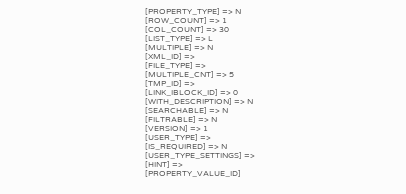[PROPERTY_TYPE] => N
[ROW_COUNT] => 1
[COL_COUNT] => 30
[LIST_TYPE] => L
[MULTIPLE] => N
[XML_ID] =>
[FILE_TYPE] =>
[MULTIPLE_CNT] => 5
[TMP_ID] =>
[LINK_IBLOCK_ID] => 0
[WITH_DESCRIPTION] => N
[SEARCHABLE] => N
[FILTRABLE] => N
[VERSION] => 1
[USER_TYPE] =>
[IS_REQUIRED] => N
[USER_TYPE_SETTINGS] =>
[HINT] =>
[PROPERTY_VALUE_ID]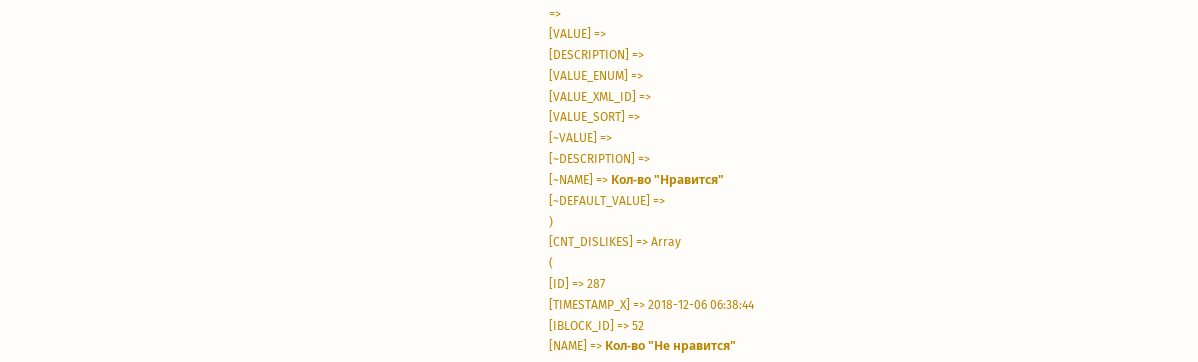=>
[VALUE] =>
[DESCRIPTION] =>
[VALUE_ENUM] =>
[VALUE_XML_ID] =>
[VALUE_SORT] =>
[~VALUE] =>
[~DESCRIPTION] =>
[~NAME] => Кол-во "Нравится"
[~DEFAULT_VALUE] =>
)
[CNT_DISLIKES] => Array
(
[ID] => 287
[TIMESTAMP_X] => 2018-12-06 06:38:44
[IBLOCK_ID] => 52
[NAME] => Кол-во "Не нравится"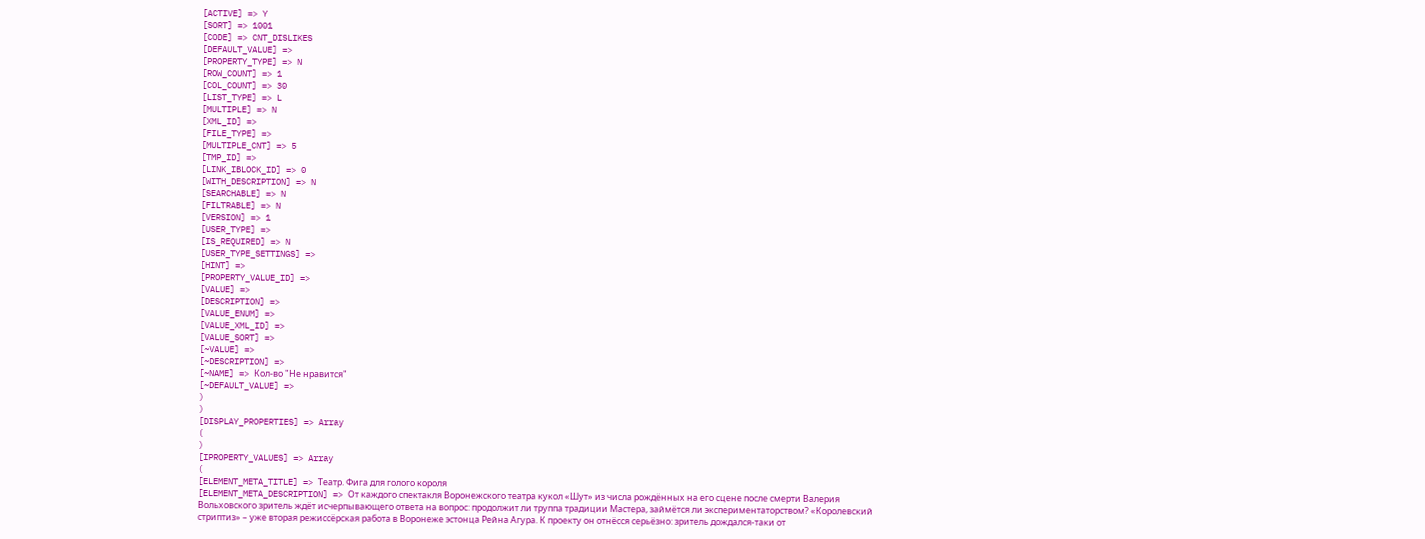[ACTIVE] => Y
[SORT] => 1001
[CODE] => CNT_DISLIKES
[DEFAULT_VALUE] =>
[PROPERTY_TYPE] => N
[ROW_COUNT] => 1
[COL_COUNT] => 30
[LIST_TYPE] => L
[MULTIPLE] => N
[XML_ID] =>
[FILE_TYPE] =>
[MULTIPLE_CNT] => 5
[TMP_ID] =>
[LINK_IBLOCK_ID] => 0
[WITH_DESCRIPTION] => N
[SEARCHABLE] => N
[FILTRABLE] => N
[VERSION] => 1
[USER_TYPE] =>
[IS_REQUIRED] => N
[USER_TYPE_SETTINGS] =>
[HINT] =>
[PROPERTY_VALUE_ID] =>
[VALUE] =>
[DESCRIPTION] =>
[VALUE_ENUM] =>
[VALUE_XML_ID] =>
[VALUE_SORT] =>
[~VALUE] =>
[~DESCRIPTION] =>
[~NAME] => Кол-во "Не нравится"
[~DEFAULT_VALUE] =>
)
)
[DISPLAY_PROPERTIES] => Array
(
)
[IPROPERTY_VALUES] => Array
(
[ELEMENT_META_TITLE] => Театр. Фига для голого короля
[ELEMENT_META_DESCRIPTION] => От каждого спектакля Воронежского театра кукол «Шут» из числа рождённых на его сцене после смерти Валерия Вольховского зритель ждёт исчерпывающего ответа на вопрос: продолжит ли труппа традиции Мастера, займётся ли экспериментаторством? «Королевский стриптиз» – уже вторая режиссёрская работа в Воронеже эстонца Рейна Агура. К проекту он отнёсся серьёзно: зритель дождался-таки от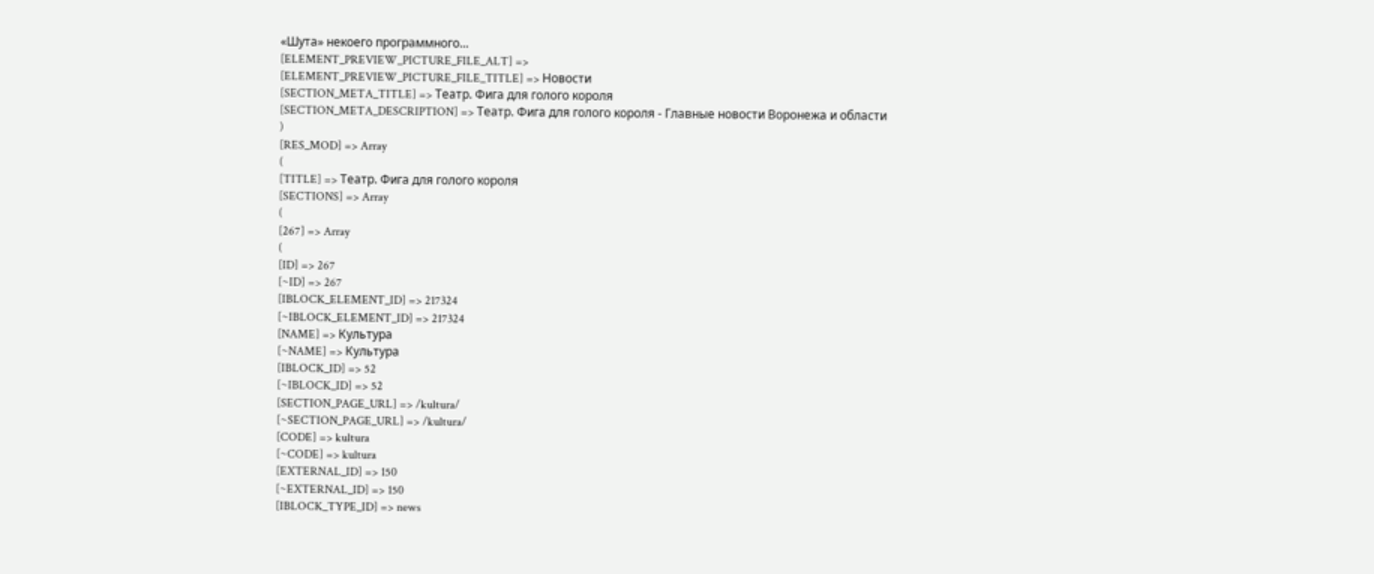«Шута» некоего программного...
[ELEMENT_PREVIEW_PICTURE_FILE_ALT] =>
[ELEMENT_PREVIEW_PICTURE_FILE_TITLE] => Новости
[SECTION_META_TITLE] => Театр. Фига для голого короля
[SECTION_META_DESCRIPTION] => Театр. Фига для голого короля - Главные новости Воронежа и области
)
[RES_MOD] => Array
(
[TITLE] => Театр. Фига для голого короля
[SECTIONS] => Array
(
[267] => Array
(
[ID] => 267
[~ID] => 267
[IBLOCK_ELEMENT_ID] => 217324
[~IBLOCK_ELEMENT_ID] => 217324
[NAME] => Культура
[~NAME] => Культура
[IBLOCK_ID] => 52
[~IBLOCK_ID] => 52
[SECTION_PAGE_URL] => /kultura/
[~SECTION_PAGE_URL] => /kultura/
[CODE] => kultura
[~CODE] => kultura
[EXTERNAL_ID] => 150
[~EXTERNAL_ID] => 150
[IBLOCK_TYPE_ID] => news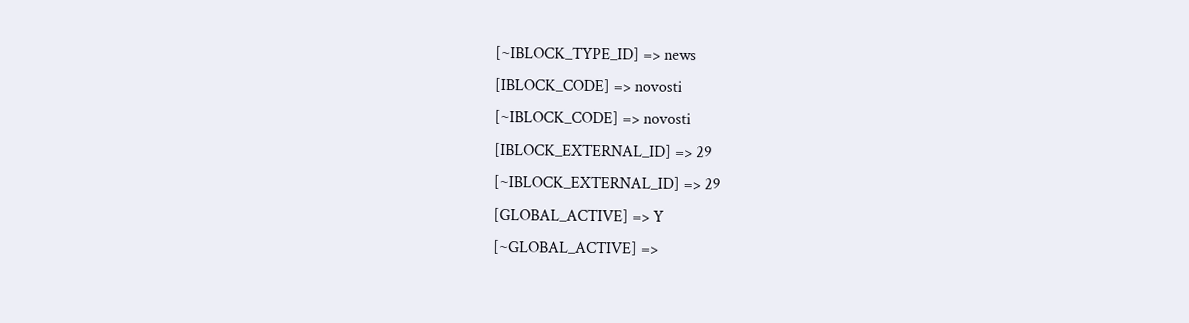[~IBLOCK_TYPE_ID] => news
[IBLOCK_CODE] => novosti
[~IBLOCK_CODE] => novosti
[IBLOCK_EXTERNAL_ID] => 29
[~IBLOCK_EXTERNAL_ID] => 29
[GLOBAL_ACTIVE] => Y
[~GLOBAL_ACTIVE] =>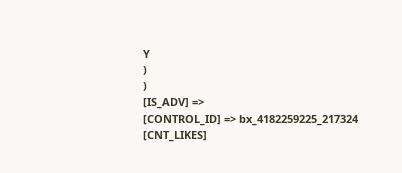Y
)
)
[IS_ADV] =>
[CONTROL_ID] => bx_4182259225_217324
[CNT_LIKES]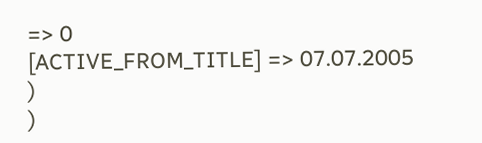=> 0
[ACTIVE_FROM_TITLE] => 07.07.2005
)
)